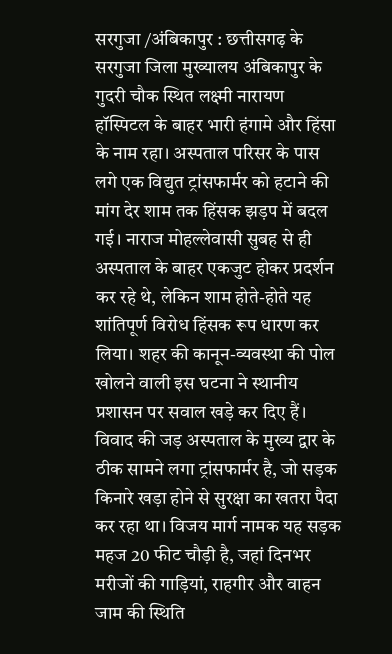सरगुजा /अंबिकापुर : छत्तीसगढ़ के सरगुजा जिला मुख्यालय अंबिकापुर के गुदरी चौक स्थित लक्ष्मी नारायण हॉस्पिटल के बाहर भारी हंगामे और हिंसा के नाम रहा। अस्पताल परिसर के पास लगे एक विद्युत ट्रांसफार्मर को हटाने की मांग देर शाम तक हिंसक झड़प में बदल गई। नाराज मोहल्लेवासी सुबह से ही अस्पताल के बाहर एकजुट होकर प्रदर्शन कर रहे थे, लेकिन शाम होते-होते यह शांतिपूर्ण विरोध हिंसक रूप धारण कर लिया। शहर की कानून-व्यवस्था की पोल खोलने वाली इस घटना ने स्थानीय प्रशासन पर सवाल खड़े कर दिए हैं।
विवाद की जड़ अस्पताल के मुख्य द्वार के ठीक सामने लगा ट्रांसफार्मर है, जो सड़क किनारे खड़ा होने से सुरक्षा का खतरा पैदा कर रहा था। विजय मार्ग नामक यह सड़क महज 20 फीट चौड़ी है, जहां दिनभर मरीजों की गाड़ियां, राहगीर और वाहन जाम की स्थिति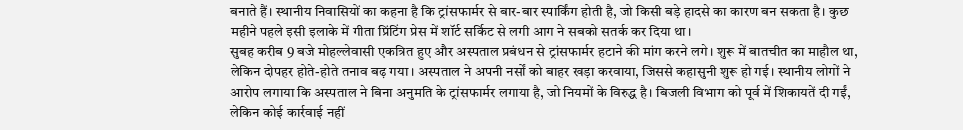बनाते हैं। स्थानीय निवासियों का कहना है कि ट्रांसफार्मर से बार-बार स्पार्किंग होती है, जो किसी बड़े हादसे का कारण बन सकता है। कुछ महीने पहले इसी इलाके में गीता प्रिंटिंग प्रेस में शॉर्ट सर्किट से लगी आग ने सबको सतर्क कर दिया था।
सुबह करीब 9 बजे मोहल्लेवासी एकत्रित हुए और अस्पताल प्रबंधन से ट्रांसफार्मर हटाने की मांग करने लगे। शुरू में बातचीत का माहौल था, लेकिन दोपहर होते-होते तनाव बढ़ गया। अस्पताल ने अपनी नर्सों को बाहर खड़ा करवाया, जिससे कहासुनी शुरू हो गई। स्थानीय लोगों ने आरोप लगाया कि अस्पताल ने बिना अनुमति के ट्रांसफार्मर लगाया है, जो नियमों के विरुद्ध है। बिजली विभाग को पूर्व में शिकायतें दी गईं, लेकिन कोई कार्रवाई नहीं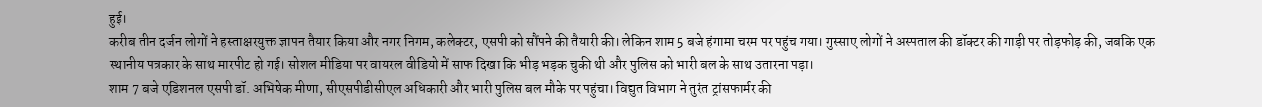हुई।
करीब तीन दर्जन लोगों ने हस्ताक्षरयुक्त ज्ञापन तैयार किया और नगर निगम, कलेक्टर, एसपी को सौंपने की तैयारी की। लेकिन शाम 5 बजे हंगामा चरम पर पहुंच गया। गुस्साए लोगों ने अस्पताल की डॉक्टर की गाड़ी पर तोड़फोड़ की, जबकि एक स्थानीय पत्रकार के साथ मारपीट हो गई। सोशल मीडिया पर वायरल वीडियो में साफ दिखा कि भीड़ भड़क चुकी थी और पुलिस को भारी बल के साथ उतारना पड़ा।
शाम 7 बजे एडिशनल एसपी डॉ. अभिषेक मीणा, सीएसपीडीसीएल अधिकारी और भारी पुलिस बल मौके पर पहुंचा। विद्युत विभाग ने तुरंत ट्रांसफार्मर की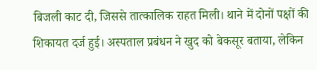बिजली काट दी, जिससे तात्कालिक राहत मिली। थाने में दोनों पक्षों की शिकायत दर्ज हुई। अस्पताल प्रबंधन ने खुद को बेकसूर बताया, लेकिन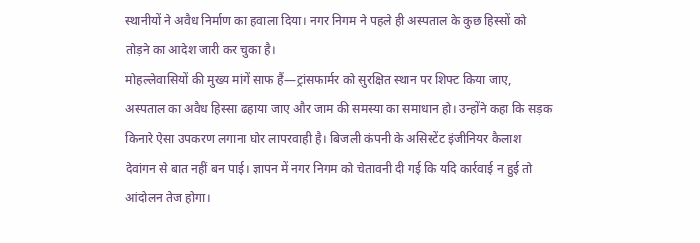स्थानीयों ने अवैध निर्माण का हवाला दिया। नगर निगम ने पहले ही अस्पताल के कुछ हिस्सों को तोड़ने का आदेश जारी कर चुका है।
मोहल्लेवासियों की मुख्य मांगें साफ हैं—ट्रांसफार्मर को सुरक्षित स्थान पर शिफ्ट किया जाए, अस्पताल का अवैध हिस्सा ढहाया जाए और जाम की समस्या का समाधान हो। उन्होंने कहा कि सड़क किनारे ऐसा उपकरण लगाना घोर लापरवाही है। बिजली कंपनी के असिस्टेंट इंजीनियर कैलाश देवांगन से बात नहीं बन पाई। ज्ञापन में नगर निगम को चेतावनी दी गई कि यदि कार्रवाई न हुई तो आंदोलन तेज होगा।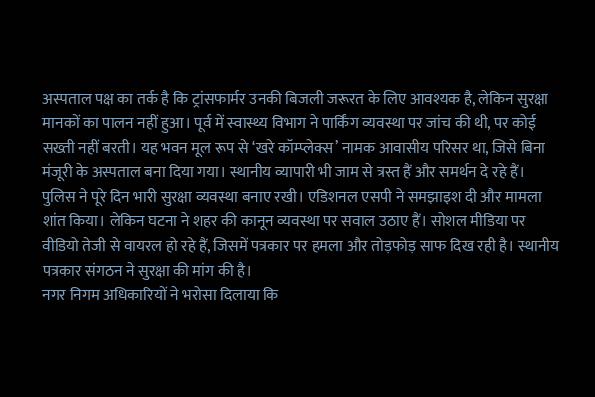अस्पताल पक्ष का तर्क है कि ट्रांसफार्मर उनकी बिजली जरूरत के लिए आवश्यक है, लेकिन सुरक्षा मानकों का पालन नहीं हुआ। पूर्व में स्वास्थ्य विभाग ने पार्किंग व्यवस्था पर जांच की थी, पर कोई सख्ती नहीं बरती। यह भवन मूल रूप से ‘खरे कॉम्प्लेक्स’ नामक आवासीय परिसर था, जिसे बिना मंजूरी के अस्पताल बना दिया गया। स्थानीय व्यापारी भी जाम से त्रस्त हैं और समर्थन दे रहे हैं।
पुलिस ने पूरे दिन भारी सुरक्षा व्यवस्था बनाए रखी। एडिशनल एसपी ने समझाइश दी और मामला शांत किया। लेकिन घटना ने शहर की कानून व्यवस्था पर सवाल उठाए हैं। सोशल मीडिया पर वीडियो तेजी से वायरल हो रहे हैं, जिसमें पत्रकार पर हमला और तोड़फोड़ साफ दिख रही है। स्थानीय पत्रकार संगठन ने सुरक्षा की मांग की है।
नगर निगम अधिकारियों ने भरोसा दिलाया कि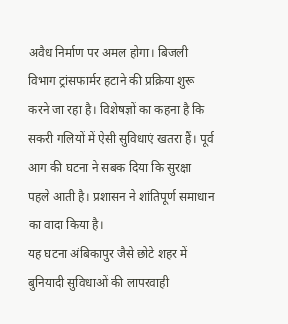अवैध निर्माण पर अमल होगा। बिजली विभाग ट्रांसफार्मर हटाने की प्रक्रिया शुरू करने जा रहा है। विशेषज्ञों का कहना है कि सकरी गलियों में ऐसी सुविधाएं खतरा हैं। पूर्व आग की घटना ने सबक दिया कि सुरक्षा पहले आती है। प्रशासन ने शांतिपूर्ण समाधान का वादा किया है।
यह घटना अंबिकापुर जैसे छोटे शहर में बुनियादी सुविधाओं की लापरवाही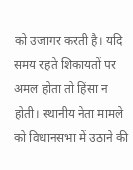को उजागर करती है। यदि समय रहते शिकायतों पर अमल होता तो हिंसा न होती। स्थानीय नेता मामले को विधानसभा में उठाने की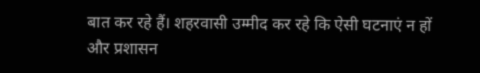बात कर रहे हैं। शहरवासी उम्मीद कर रहे कि ऐसी घटनाएं न हों और प्रशासन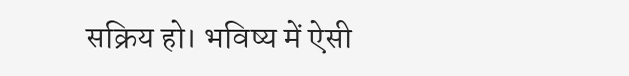सक्रिय हो। भविष्य में ऐसी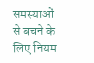समस्याओं से बचने के लिए नियम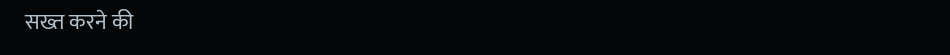सख्त करने की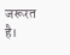जरूरत है।